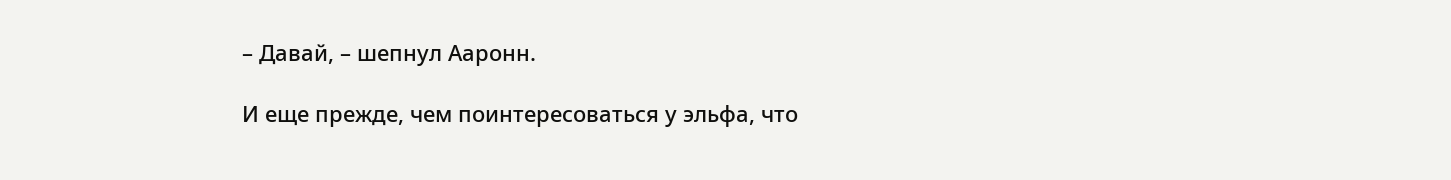– Давай, – шепнул Ааронн.

И еще прежде, чем поинтересоваться у эльфа, что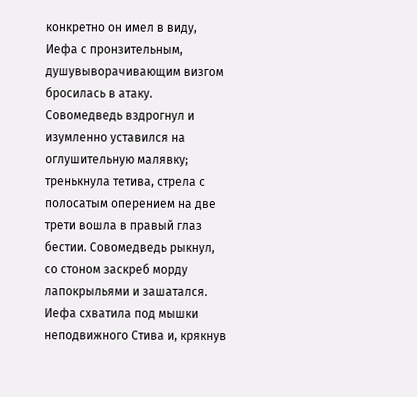конкретно он имел в виду, Иефа с пронзительным, душувыворачивающим визгом бросилась в атаку. Совомедведь вздрогнул и изумленно уставился на оглушительную малявку; тренькнула тетива, стрела с полосатым оперением на две трети вошла в правый глаз бестии. Совомедведь рыкнул, со стоном заскреб морду лапокрыльями и зашатался. Иефа схватила под мышки неподвижного Стива и, крякнув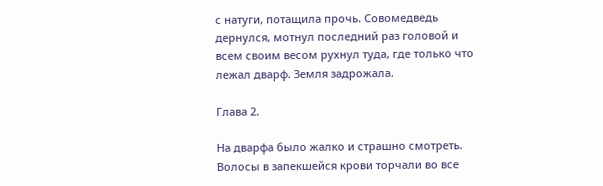с натуги, потащила прочь. Совомедведь дернулся, мотнул последний раз головой и всем своим весом рухнул туда, где только что лежал дварф. Земля задрожала.

Глава 2.

На дварфа было жалко и страшно смотреть. Волосы в запекшейся крови торчали во все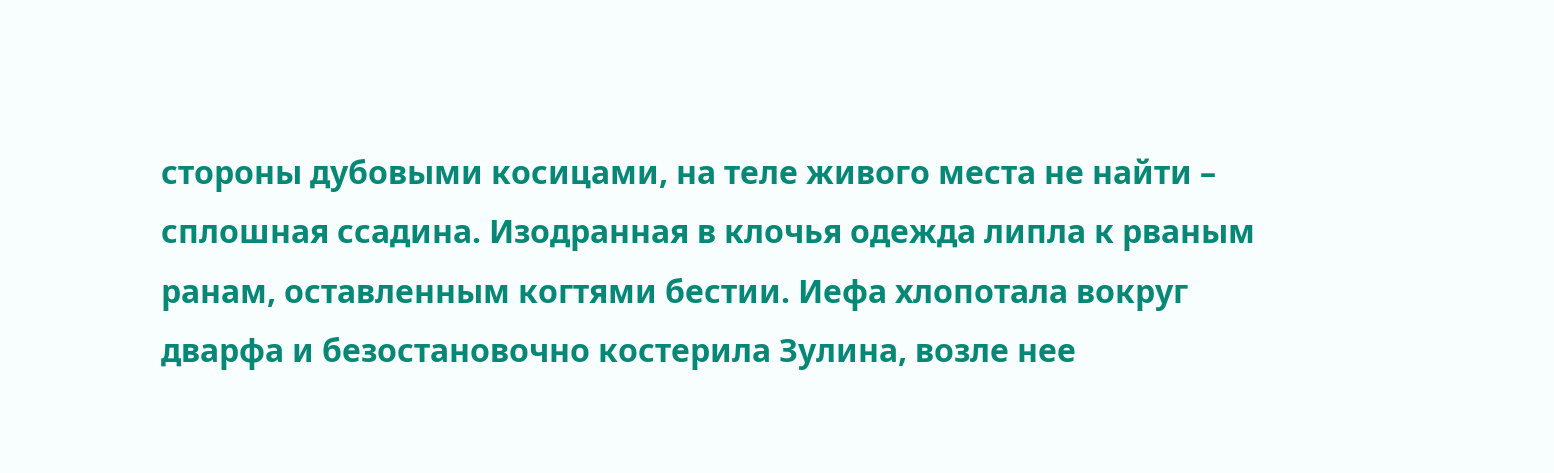стороны дубовыми косицами, на теле живого места не найти – сплошная ссадина. Изодранная в клочья одежда липла к рваным ранам, оставленным когтями бестии. Иефа хлопотала вокруг дварфа и безостановочно костерила Зулина, возле нее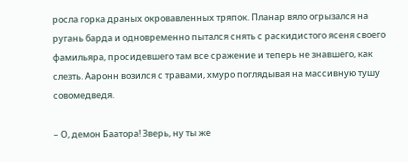росла горка драных окровавленных тряпок. Планар вяло огрызался на ругань барда и одновременно пытался снять с раскидистого ясеня своего фамильяра, просидевшего там все сражение и теперь не знавшего, как слезть. Ааронн возился с травами, хмуро поглядывая на массивную тушу совомедведя.

– О, демон Баатора! Зверь, ну ты же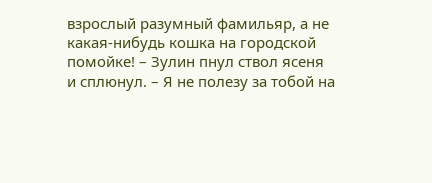взрослый разумный фамильяр, а не какая-нибудь кошка на городской помойке! – Зулин пнул ствол ясеня и сплюнул. – Я не полезу за тобой на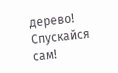дерево! Спускайся сам!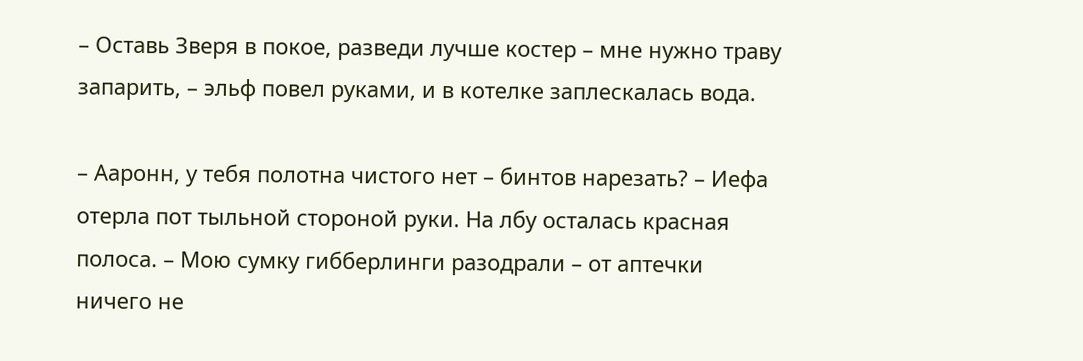– Оставь Зверя в покое, разведи лучше костер – мне нужно траву запарить, – эльф повел руками, и в котелке заплескалась вода.

– Ааронн, у тебя полотна чистого нет – бинтов нарезать? – Иефа отерла пот тыльной стороной руки. На лбу осталась красная полоса. – Мою сумку гибберлинги разодрали – от аптечки ничего не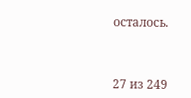осталось.



27 из 249